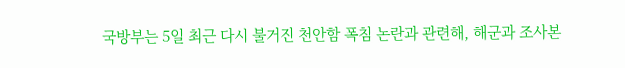국방부는 5일 최근 다시 불거진 천안함 폭침 논란과 관련해, 해군과 조사본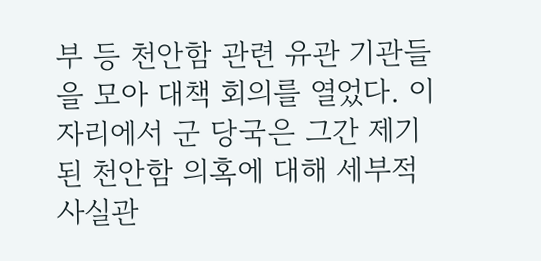부 등 천안함 관련 유관 기관들을 모아 대책 회의를 열었다. 이 자리에서 군 당국은 그간 제기된 천안함 의혹에 대해 세부적 사실관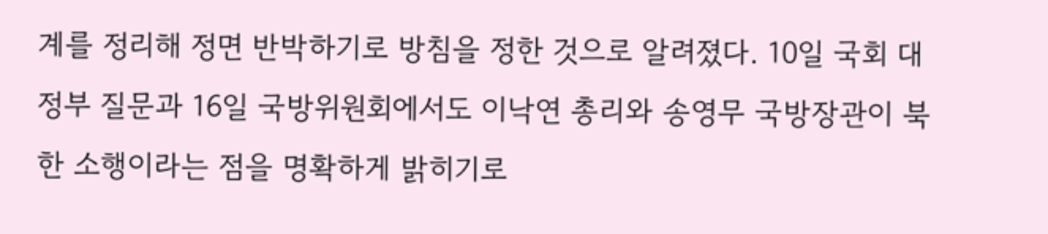계를 정리해 정면 반박하기로 방침을 정한 것으로 알려졌다. 10일 국회 대정부 질문과 16일 국방위원회에서도 이낙연 총리와 송영무 국방장관이 북한 소행이라는 점을 명확하게 밝히기로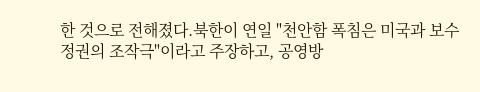한 것으로 전해졌다.북한이 연일 "천안함 폭침은 미국과 보수 정권의 조작극"이라고 주장하고, 공영방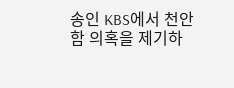송인 KBS에서 천안함 의혹을 제기하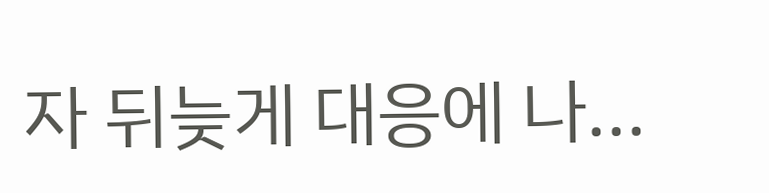자 뒤늦게 대응에 나...